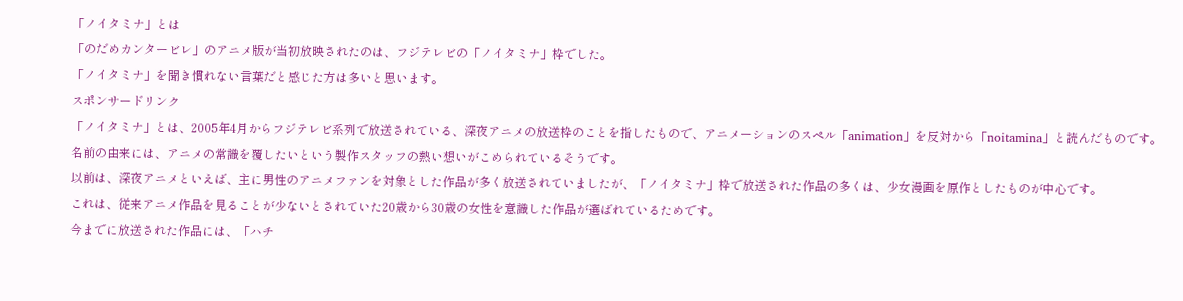「ノイタミナ」とは
「のだめカンタービレ」のアニメ版が当初放映されたのは、フジテレビの「ノイタミナ」枠でした。
「ノイタミナ」を聞き慣れない言葉だと感じた方は多いと思います。
スポンサードリンク
「ノイタミナ」とは、2005年4月からフジテレビ系列で放送されている、深夜アニメの放送枠のことを指したもので、アニメーションのスペル「animation」を反対から「noitamina」と読んだものです。
名前の由来には、アニメの常識を覆したいという製作スタッフの熱い想いがこめられているそうです。
以前は、深夜アニメといえば、主に男性のアニメファンを対象とした作品が多く放送されていましたが、「ノイタミナ」枠で放送された作品の多くは、少女漫画を原作としたものが中心です。
これは、従来アニメ作品を見ることが少ないとされていた20歳から30歳の女性を意識した作品が選ばれているためです。
今までに放送された作品には、「ハチ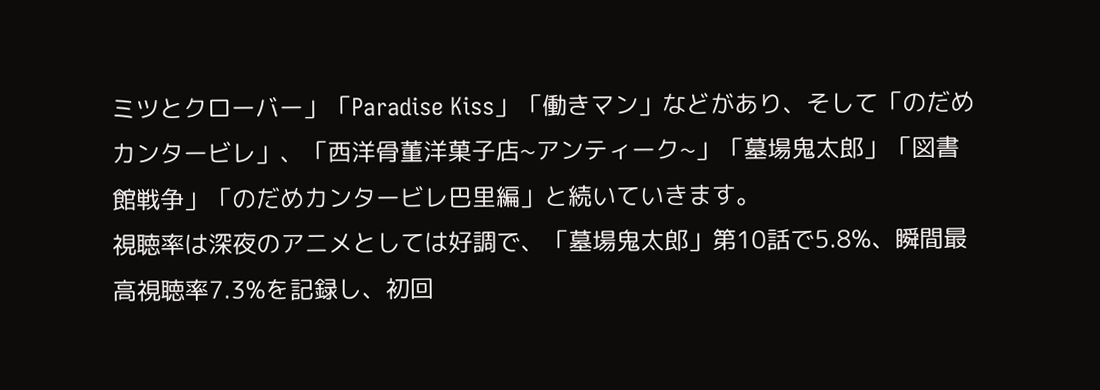ミツとクローバー」「Paradise Kiss」「働きマン」などがあり、そして「のだめカンタービレ」、「西洋骨董洋菓子店~アンティーク~」「墓場鬼太郎」「図書館戦争」「のだめカンタービレ巴里編」と続いていきます。
視聴率は深夜のアニメとしては好調で、「墓場鬼太郎」第10話で5.8%、瞬間最高視聴率7.3%を記録し、初回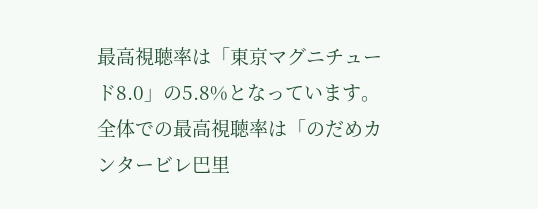最高視聴率は「東京マグニチュード8.0」の5.8%となっています。
全体での最高視聴率は「のだめカンタービレ巴里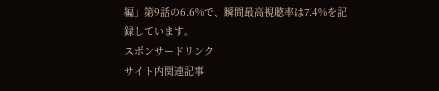編」第9話の6.6%で、瞬間最高視聴率は7.4%を記録しています。
スポンサードリンク
サイト内関連記事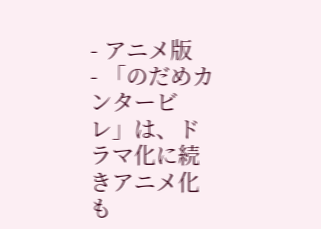- アニメ版
- 「のだめカンタービレ」は、ドラマ化に続きアニメ化も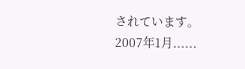されています。 2007年1月......